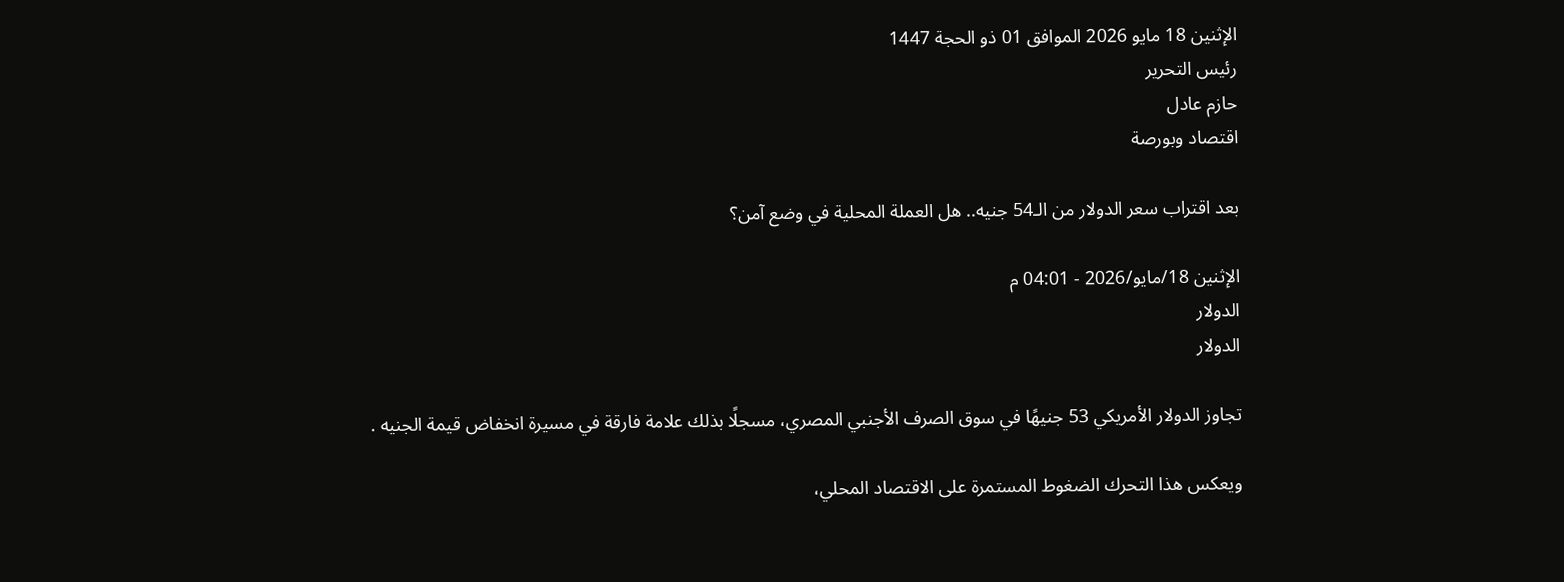الإثنين 18 مايو 2026 الموافق 01 ذو الحجة 1447
رئيس التحرير
حازم عادل
اقتصاد وبورصة

بعد اقتراب سعر الدولار من الـ54 جنيه.. هل العملة المحلية في وضع آمن؟

الإثنين 18/مايو/2026 - 04:01 م
الدولار
الدولار

تجاوز الدولار الأمريكي 53 جنيهًا في سوق الصرف الأجنبي المصري، مسجلًا بذلك علامة فارقة في مسيرة انخفاض قيمة الجنيه .

ويعكس هذا التحرك الضغوط المستمرة على الاقتصاد المحلي،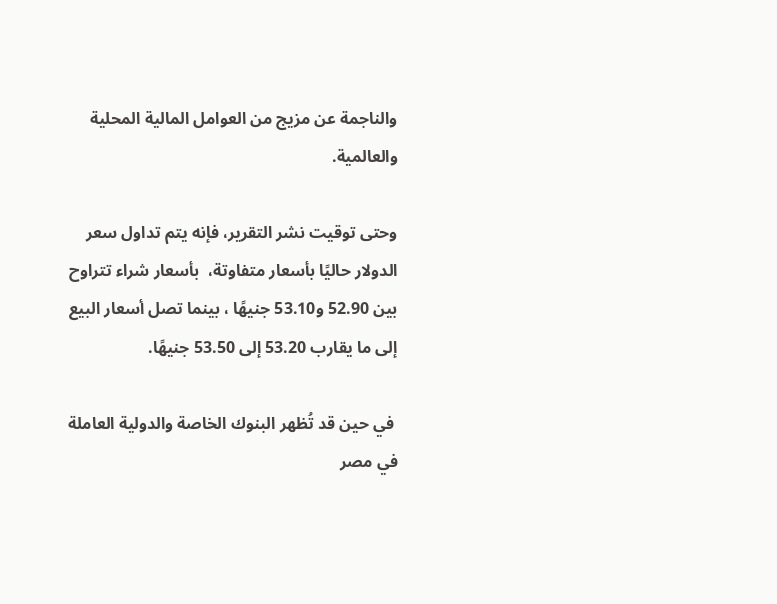والناجمة عن مزيج من العوامل المالية المحلية والعالمية.

وحتى توقيت نشر التقرير، فإنه يتم تداول سعر الدولار حاليًا بأسعار متفاوتة،  بأسعار شراء تتراوح بين 52.90 و53.10 جنيهًا ، بينما تصل أسعار البيع إلى ما يقارب 53.20 إلى 53.50 جنيهًا.

 في حين قد تُظهر البنوك الخاصة والدولية العاملة في مصر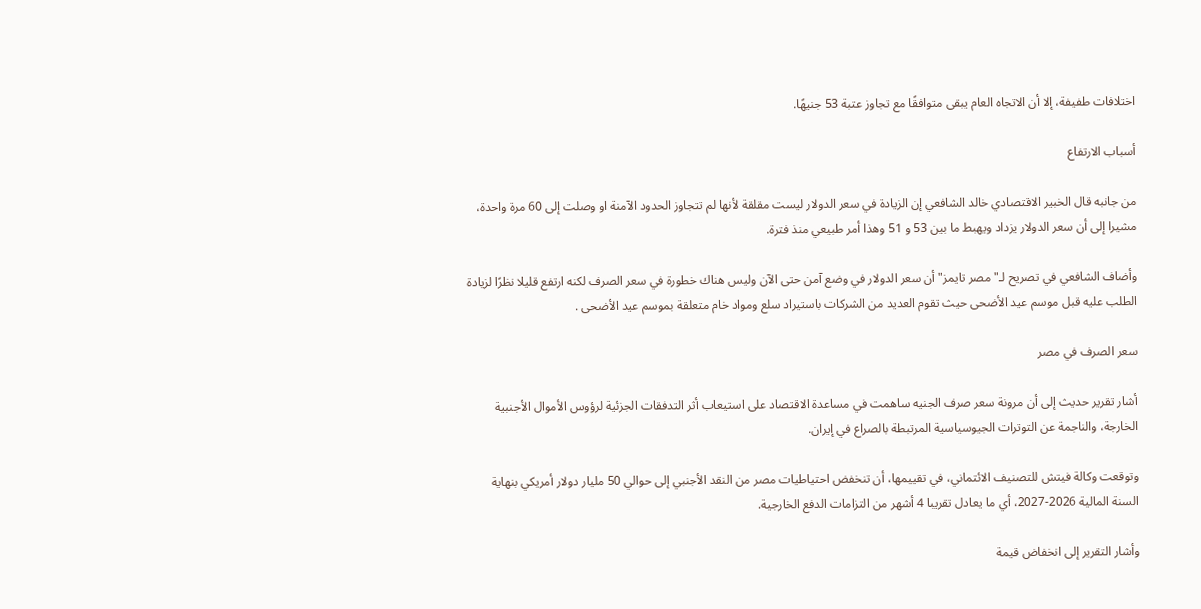اختلافات طفيفة، إلا أن الاتجاه العام يبقى متوافقًا مع تجاوز عتبة 53 جنيهًا.

أسباب الارتفاع

من جانبه قال الخبير الاقتصادي خالد الشافعي إن الزيادة في سعر الدولار ليست مقلقة لأنها لم تتجاوز الحدود الآمنة او وصلت إلى 60 مرة واحدة، مشيرا إلى أن سعر الدولار يزداد ويهبط ما بين 53 و 51 وهذا أمر طبيعي منذ فترة.

وأضاف الشافعي في تصريح لـ"مصر تايمز" أن سعر الدولار في وضع آمن حتى الآن وليس هناك خطورة في سعر الصرف لكنه ارتفع قليلا نظرًا لزيادة الطلب عليه قبل موسم عيد الأضحى حيث تقوم العديد من الشركات باستيراد سلع ومواد خام متعلقة بموسم عيد الأضحى .

سعر الصرف في مصر

أشار تقرير حديث إلى أن مرونة سعر صرف الجنيه ساهمت في مساعدة الاقتصاد على استيعاب أثر التدفقات الجزئية لرؤوس الأموال الأجنبية الخارجة، والناجمة عن التوترات الجيوسياسية المرتبطة بالصراع في إيران.

وتوقعت وكالة فيتش للتصنيف الائتماني، في تقييمها، أن تنخفض احتياطيات مصر من النقد الأجنبي إلى حوالي 50 مليار دولار أمريكي بنهاية السنة المالية 2026-2027، أي ما يعادل تقريبا 4 أشهر من التزامات الدفع الخارجية.

وأشار التقرير إلى انخفاض قيمة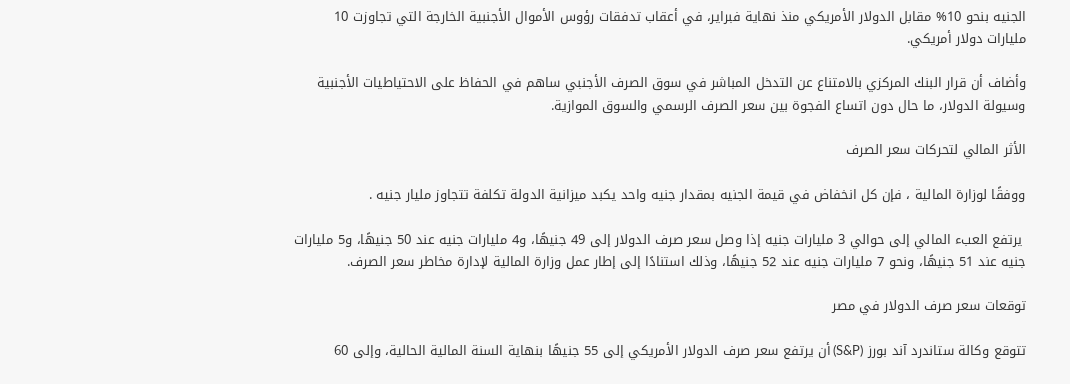الجنيه بنحو 10% مقابل الدولار الأمريكي منذ نهاية فبراير، في أعقاب تدفقات رؤوس الأموال الأجنبية الخارجة التي تجاوزت 10 مليارات دولار أمريكي.

وأضاف أن قرار البنك المركزي بالامتناع عن التدخل المباشر في سوق الصرف الأجنبي ساهم في الحفاظ على الاحتياطيات الأجنبية وسيولة الدولار، ما حال دون اتساع الفجوة بين سعر الصرف الرسمي والسوق الموازية.

الأثر المالي لتحركات سعر الصرف

ووفقًا لوزارة المالية ، فإن كل انخفاض في قيمة الجنيه بمقدار جنيه واحد يكبد ميزانية الدولة تكلفة تتجاوز مليار جنيه .

 يرتفع العبء المالي إلى حوالي 3 مليارات جنيه إذا وصل سعر صرف الدولار إلى 49 جنيهًا، و4 مليارات جنيه عند 50 جنيهًا، و5 مليارات جنيه عند 51 جنيهًا، ونحو 7 مليارات جنيه عند 52 جنيهًا، وذلك استنادًا إلى إطار عمل وزارة المالية لإدارة مخاطر سعر الصرف.

توقعات سعر صرف الدولار في مصر

تتوقع وكالة ستاندرد آند بورز (S&P) أن يرتفع سعر صرف الدولار الأمريكي إلى 55 جنيهًا بنهاية السنة المالية الحالية، وإلى 60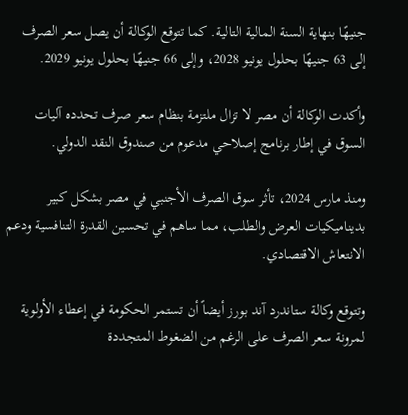جنيهًا بنهاية السنة المالية التالية. كما تتوقع الوكالة أن يصل سعر الصرف إلى 63 جنيهًا بحلول يونيو 2028، وإلى 66 جنيهًا بحلول يونيو 2029.

وأكدت الوكالة أن مصر لا تزال ملتزمة بنظام سعر صرف تحدده آليات السوق في إطار برنامج إصلاحي مدعوم من صندوق النقد الدولي.

ومنذ مارس 2024، تأثر سوق الصرف الأجنبي في مصر بشكل كبير بديناميكيات العرض والطلب، مما ساهم في تحسين القدرة التنافسية ودعم الانتعاش الاقتصادي.

وتتوقع وكالة ستاندرد آند بورز أيضاً أن تستمر الحكومة في إعطاء الأولوية لمرونة سعر الصرف على الرغم من الضغوط المتجددة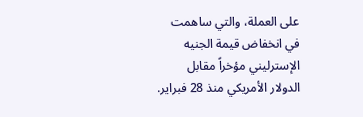على العملة، والتي ساهمت في انخفاض قيمة الجنيه الإسترليني مؤخراً مقابل الدولار الأمريكي منذ 28 فبراير.